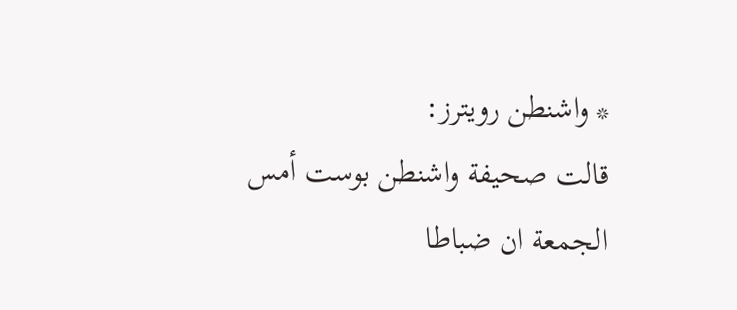* واشنطن رويترز:
قالت صحيفة واشنطن بوست أمس الجمعة ان ضباطا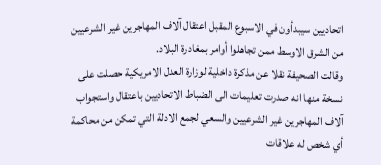اتحاديين سيبدأون في الاسبوع المقبل اعتقال آلاف المهاجرين غير الشرعيين من الشرق الاوسط ممن تجاهلوا أوامر بمغادرة البلاد.
وقالت الصحيفة نقلا عن مذكرة داخلية لوزارة العدل الامريكية حصلت على نسخة منها انه صدرت تعليمات الى الضباط الاتحاديين باعتقال واستجواب آلاف المهاجرين غير الشرعيين والسعي لجمع الادلة التي تمكن من محاكمة أي شخص له علاقات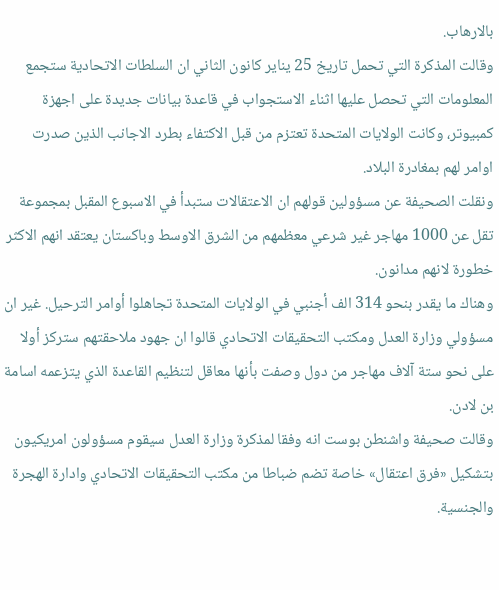بالارهاب.
وقالت المذكرة التي تحمل تاريخ 25 يناير كانون الثاني ان السلطات الاتحادية ستجمع المعلومات التي تحصل عليها اثناء الاستجواب في قاعدة بيانات جديدة على اجهزة كمبيوتر، وكانت الولايات المتحدة تعتزم من قبل الاكتفاء بطرد الاجانب الذين صدرت اوامر لهم بمغادرة البلاد.
ونقلت الصحيفة عن مسؤولين قولهم ان الاعتقالات ستبدأ في الاسبوع المقبل بمجموعة تقل عن 1000 مهاجر غير شرعي معظمهم من الشرق الاوسط وباكستان يعتقد انهم الاكثر خطورة لانهم مدانون.
وهناك ما يقدر بنحو 314 الف أجنبي في الولايات المتحدة تجاهلوا أوامر الترحيل. غير ان مسؤولي وزارة العدل ومكتب التحقيقات الاتحادي قالوا ان جهود ملاحقتهم ستركز أولا على نحو ستة آلاف مهاجر من دول وصفت بأنها معاقل لتنظيم القاعدة الذي يتزعمه اسامة بن لادن.
وقالت صحيفة واشنطن بوست انه وفقا لمذكرة وزارة العدل سيقوم مسؤولون امريكيون بتشكيل «فرق اعتقال» خاصة تضم ضباطا من مكتب التحقيقات الاتحادي وادارة الهجرة والجنسية.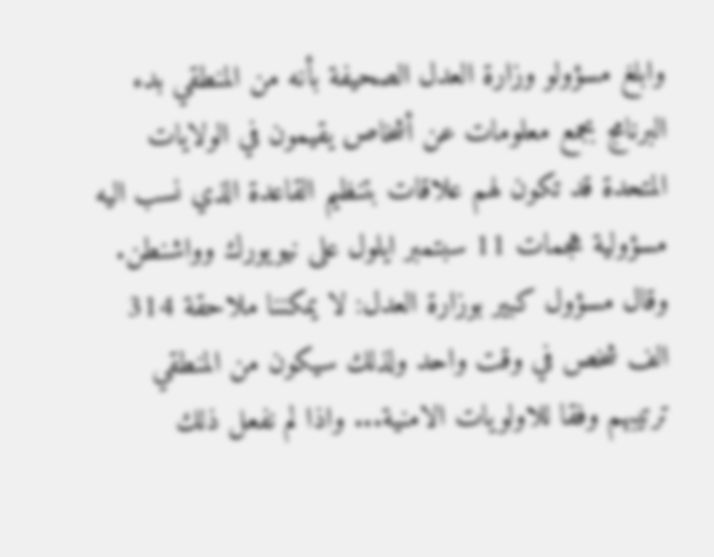وابلغ مسؤولو وزارة العدل الصحيفة بأنه من المنطقي بدء البرنامج بجمع معلومات عن أشخاص يقيمون في الولايات المتحدة قد تكون لهم علاقات بتنظيم القاعدة الذي نسب اليه مسؤولية هجمات 11 سبتمبر ايلول على نيويورك وواشنطن.
وقال مسؤول كبير بوزارة العدل: لا يمكننا ملاحقة 314 الف شخص في وقت واحد ولذلك سيكون من المنطقي ترتيبهم وفقا للاولويات الامنية... واذا لم نفعل ذلك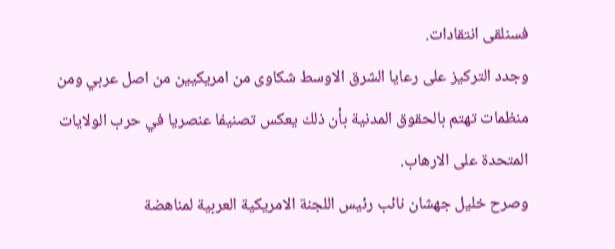فسنلقى انتقادات.
وجدد التركيز على رعايا الشرق الاوسط شكاوى من امريكيين من اصل عربي ومن منظمات تهتم بالحقوق المدنية بأن ذلك يعكس تصنيفا عنصريا في حرب الولايات المتحدة على الارهاب.
وصرح خليل جهشان نائب رئيس اللجنة الامريكية العربية لمناهضة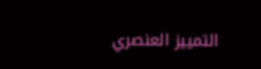التمييز العنصري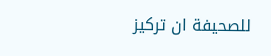للصحيفة ان تركيز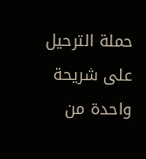حملة الترحيل على شريحة واحدة من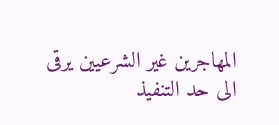المهاجرين غير الشرعيين يرقى الى حد التنفيذ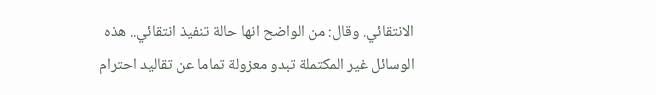الانتقائي. وقال: من الواضح انها حالة تنفيذ انتقائي.. هذه الوسائل غير المكتملة تبدو معزولة تماما عن تقاليد احترام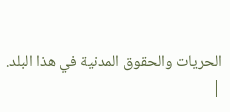الحريات والحقوق المدنية في هذا البلد.
|